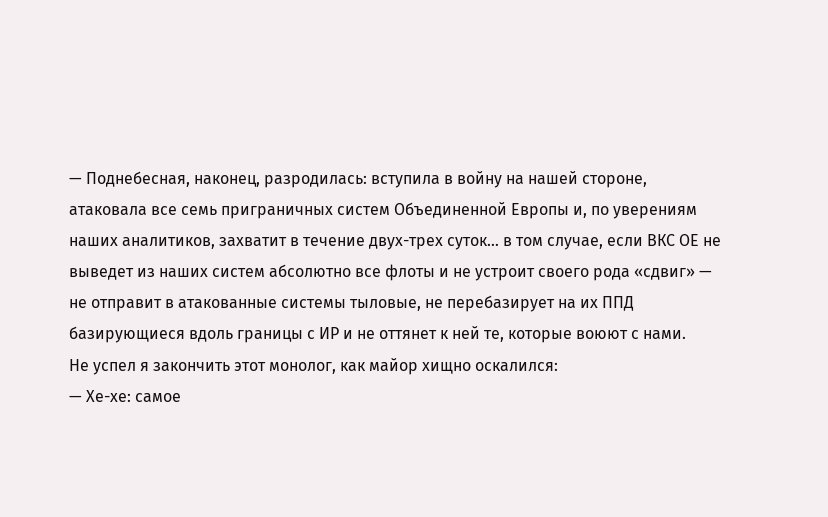— Поднебесная, наконец, разродилась: вступила в войну на нашей стороне, атаковала все семь приграничных систем Объединенной Европы и, по уверениям наших аналитиков, захватит в течение двух-трех суток… в том случае, если ВКС ОЕ не выведет из наших систем абсолютно все флоты и не устроит своего рода «сдвиг» — не отправит в атакованные системы тыловые, не перебазирует на их ППД базирующиеся вдоль границы с ИР и не оттянет к ней те, которые воюют с нами.
Не успел я закончить этот монолог, как майор хищно оскалился:
— Хе-хе: самое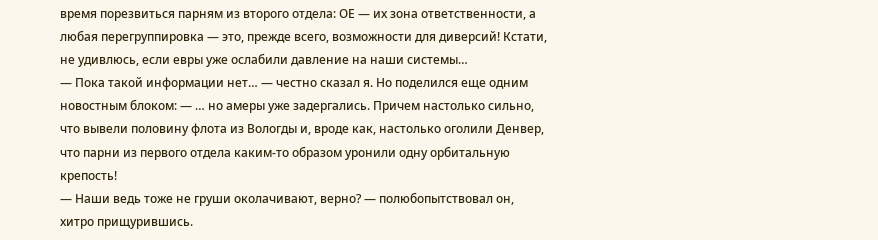время порезвиться парням из второго отдела: ОЕ — их зона ответственности, а любая перегруппировка — это, прежде всего, возможности для диверсий! Кстати, не удивлюсь, если евры уже ослабили давление на наши системы…
— Пока такой информации нет… — честно сказал я. Но поделился еще одним новостным блоком: — … но амеры уже задергались. Причем настолько сильно, что вывели половину флота из Вологды и, вроде как, настолько оголили Денвер, что парни из первого отдела каким-то образом уронили одну орбитальную крепость!
— Наши ведь тоже не груши околачивают, верно? — полюбопытствовал он, хитро прищурившись.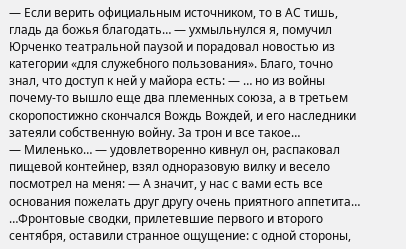— Если верить официальным источником, то в АС тишь, гладь да божья благодать… — ухмыльнулся я, помучил Юрченко театральной паузой и порадовал новостью из категории «для служебного пользования». Благо, точно знал, что доступ к ней у майора есть: — … но из войны почему-то вышло еще два племенных союза, а в третьем скоропостижно скончался Вождь Вождей, и его наследники затеяли собственную войну. За трон и все такое…
— Миленько… — удовлетворенно кивнул он, распаковал пищевой контейнер, взял одноразовую вилку и весело посмотрел на меня: — А значит, у нас с вами есть все основания пожелать друг другу очень приятного аппетита…
…Фронтовые сводки, прилетевшие первого и второго сентября, оставили странное ощущение: с одной стороны,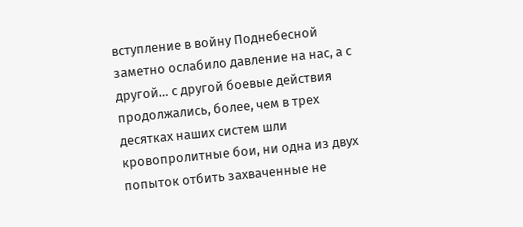вступление в войну Поднебесной заметно ослабило давление на нас, а с другой… с другой боевые действия продолжались, более, чем в трех десятках наших систем шли кровопролитные бои, ни одна из двух попыток отбить захваченные не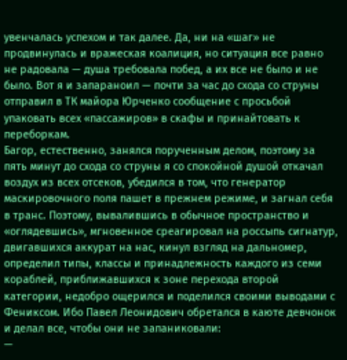увенчалась успехом и так далее. Да, ни на «шаг» не продвинулась и вражеская коалиция, но ситуация все равно не радовала — душа требовала побед, а их все не было и не было. Вот я и запараноил — почти за час до схода со струны отправил в ТК майора Юрченко сообщение с просьбой упаковать всех «пассажиров» в скафы и принайтовать к переборкам.
Багор, естественно, занялся порученным делом, поэтому за пять минут до схода со струны я со спокойной душой откачал воздух из всех отсеков, убедился в том, что генератор маскировочного поля пашет в прежнем режиме, и загнал себя в транс. Поэтому, вывалившись в обычное пространство и «оглядевшись», мгновенное среагировал на россыпь сигнатур, двигавшихся аккурат на нас, кинул взгляд на дальномер, определил типы, классы и принадлежность каждого из семи кораблей, приближавшихся к зоне перехода второй категории, недобро ощерился и поделился своими выводами с Фениксом. Ибо Павел Леонидович обретался в каюте девчонок и делал все, чтобы они не запаниковали:
—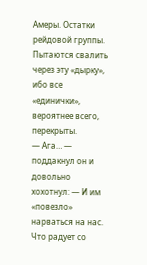Амеры. Остатки рейдовой группы. Пытаются свалить через эту «дырку», ибо все «единички», вероятнее всего, перекрыты.
— Ага… — поддакнул он и довольно хохотнул: — И им «повезло» нарваться на нас. Что радует со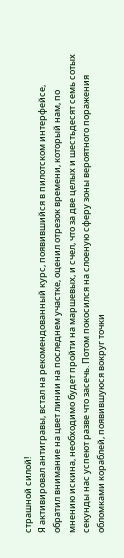страшной силой!
Я активировал антигравы, встал на рекомендованный курс, появившийся в пилотском интерфейсе, обратил внимание на цвет линии на последнем участке, оценил отрезок времени, который нам, по мнению искина, необходимо будет пройти на маршевых, и счел, что за две целых и шестьдесят семь сотых секунды нас успеют разве что засечь. Потом покосился на слоеную сферу зоны вероятного поражения обломками кораблей, появившуюся вокруг точки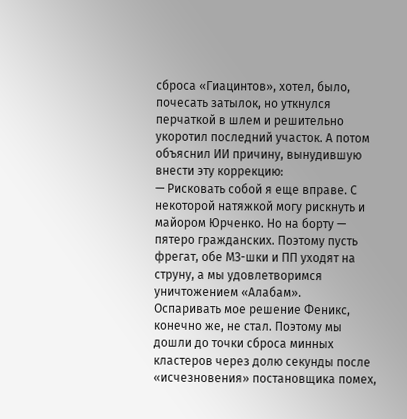сброса «Гиацинтов», хотел, было, почесать затылок, но уткнулся перчаткой в шлем и решительно укоротил последний участок. А потом объяснил ИИ причину, вынудившую внести эту коррекцию:
— Рисковать собой я еще вправе. С некоторой натяжкой могу рискнуть и майором Юрченко. Но на борту — пятеро гражданских. Поэтому пусть фрегат, обе МЗ-шки и ПП уходят на струну, а мы удовлетворимся уничтожением «Алабам».
Оспаривать мое решение Феникс, конечно же, не стал. Поэтому мы дошли до точки сброса минных кластеров через долю секунды после «исчезновения» постановщика помех,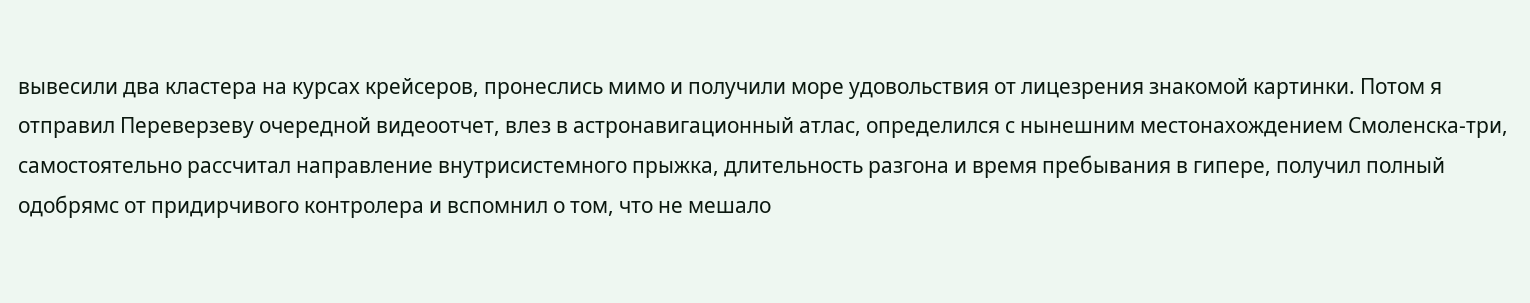вывесили два кластера на курсах крейсеров, пронеслись мимо и получили море удовольствия от лицезрения знакомой картинки. Потом я отправил Переверзеву очередной видеоотчет, влез в астронавигационный атлас, определился с нынешним местонахождением Смоленска-три, самостоятельно рассчитал направление внутрисистемного прыжка, длительность разгона и время пребывания в гипере, получил полный одобрямс от придирчивого контролера и вспомнил о том, что не мешало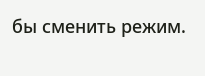бы сменить режим.